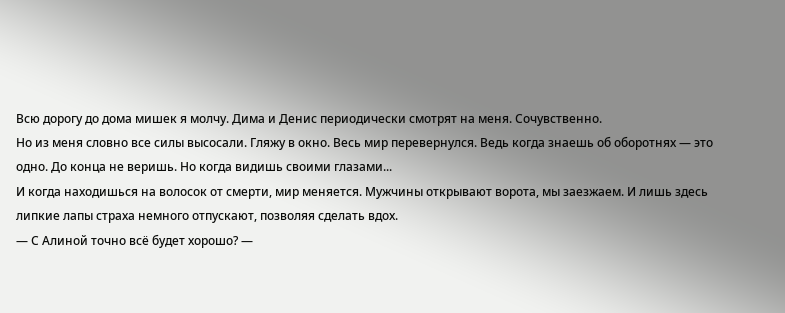Всю дорогу до дома мишек я молчу. Дима и Денис периодически смотрят на меня. Сочувственно.
Но из меня словно все силы высосали. Гляжу в окно. Весь мир перевернулся. Ведь когда знаешь об оборотнях — это одно. До конца не веришь. Но когда видишь своими глазами...
И когда находишься на волосок от смерти, мир меняется. Мужчины открывают ворота, мы заезжаем. И лишь здесь липкие лапы страха немного отпускают, позволяя сделать вдох.
— С Алиной точно всё будет хорошо? —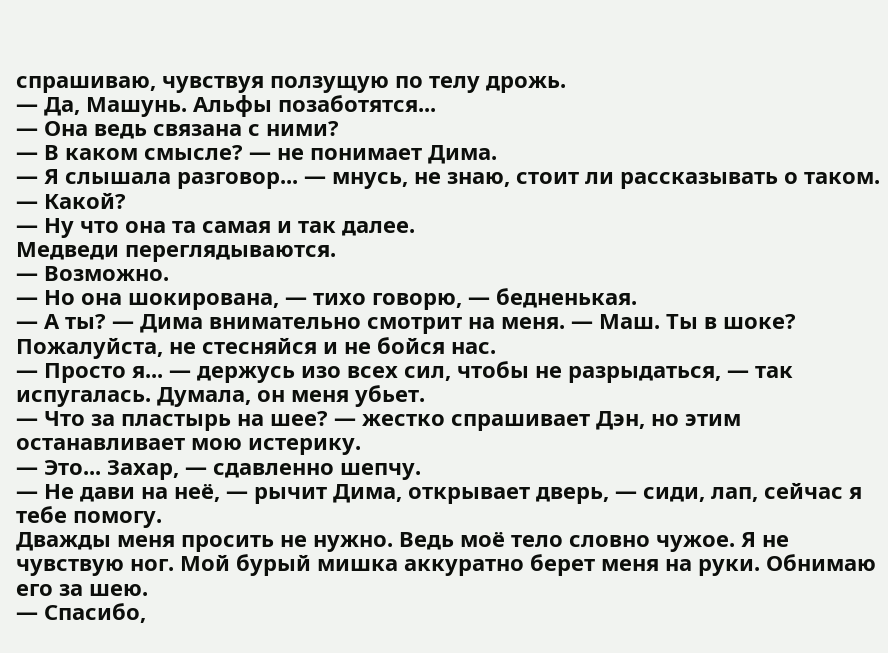спрашиваю, чувствуя ползущую по телу дрожь.
— Да, Машунь. Альфы позаботятся...
— Она ведь связана с ними?
— В каком смысле? — не понимает Дима.
— Я слышала разговор... — мнусь, не знаю, стоит ли рассказывать о таком.
— Какой?
— Ну что она та самая и так далее.
Медведи переглядываются.
— Возможно.
— Но она шокирована, — тихо говорю, — бедненькая.
— А ты? — Дима внимательно смотрит на меня. — Маш. Ты в шоке? Пожалуйста, не стесняйся и не бойся нас.
— Просто я... — держусь изо всех сил, чтобы не разрыдаться, — так испугалась. Думала, он меня убьет.
— Что за пластырь на шее? — жестко спрашивает Дэн, но этим останавливает мою истерику.
— Это... Захар, — сдавленно шепчу.
— Не дави на неё, — рычит Дима, открывает дверь, — сиди, лап, сейчас я тебе помогу.
Дважды меня просить не нужно. Ведь моё тело словно чужое. Я не чувствую ног. Мой бурый мишка аккуратно берет меня на руки. Обнимаю его за шею.
— Спасибо,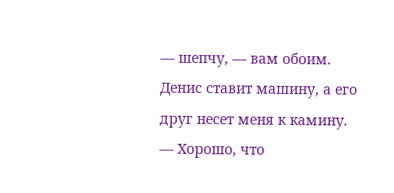— шепчу, — вам обоим.
Денис ставит машину, а его друг несет меня к камину.
— Хорошо, что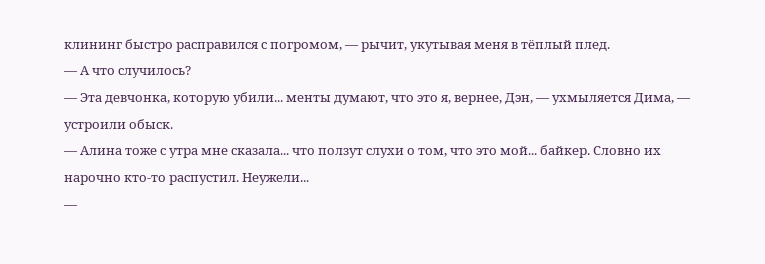клининг быстро расправился с погромом, — рычит, укутывая меня в тёплый плед.
— А что случилось?
— Эта девчонка, которую убили... менты думают, что это я, вернее, Дэн, — ухмыляется Дима, — устроили обыск.
— Алина тоже с утра мне сказала... что ползут слухи о том, что это мой... байкер. Словно их нарочно кто-то распустил. Неужели...
—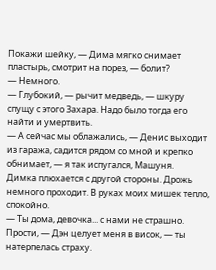Покажи шейку, — Дима мягко снимает пластырь, смотрит на порез, — болит?
— Немного.
— Глубокий, — рычит медведь, — шкуру спущу с этого Захара. Надо было тогда его найти и умертвить.
— А сейчас мы облажались, — Денис выходит из гаража, садится рядом со мной и крепко обнимает, — я так испугался, Машуня.
Димка плюхается с другой стороны. Дрожь немного проходит. В руках моих мишек тепло, спокойно.
— Ты дома, девочка... с нами не страшно. Прости, — Дэн целует меня в висок, — ты натерпелась страху.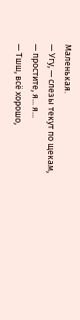Маленькая.
— Угу, — слезы текут по щекам, — простите, я... я...
— Тшш, всё хорошо,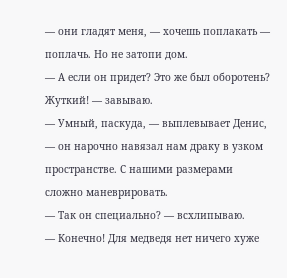— они гладят меня, — хочешь поплакать — поплачь. Но не затопи дом.
— А если он придет? Это же был оборотень? Жуткий! — завываю.
— Умный, паскуда, — выплевывает Денис, — он нарочно навязал нам драку в узком пространстве. С нашими размерами сложно маневрировать.
— Так он специально? — всхлипываю.
— Конечно! Для медведя нет ничего хуже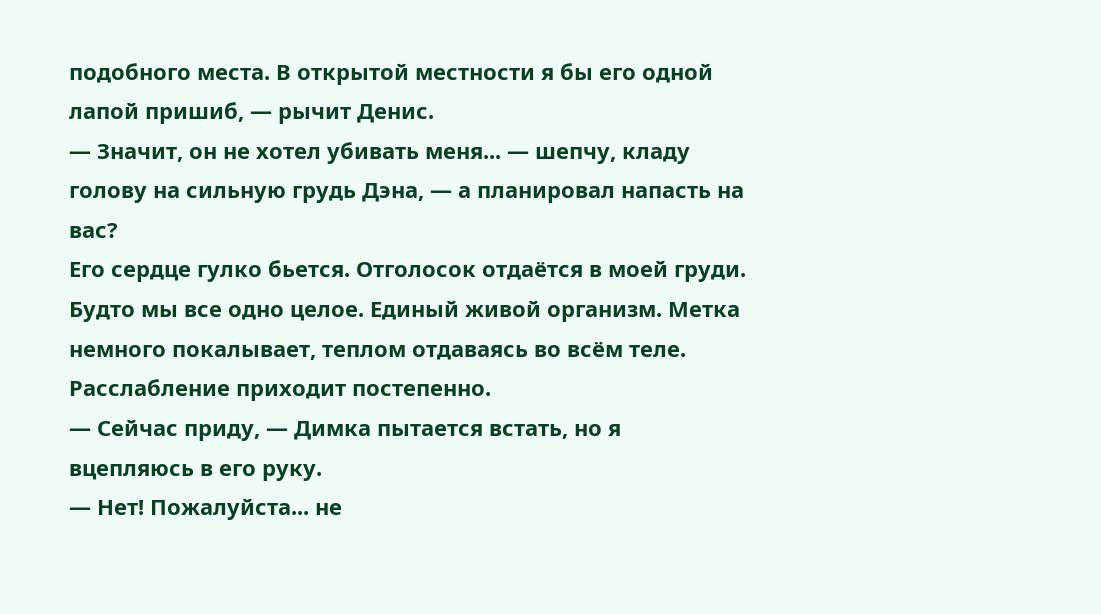подобного места. В открытой местности я бы его одной лапой пришиб, — рычит Денис.
— Значит, он не хотел убивать меня... — шепчу, кладу голову на сильную грудь Дэна, — а планировал напасть на вас?
Его сердце гулко бьется. Отголосок отдаётся в моей груди. Будто мы все одно целое. Единый живой организм. Метка немного покалывает, теплом отдаваясь во всём теле.
Расслабление приходит постепенно.
— Сейчас приду, — Димка пытается встать, но я вцепляюсь в его руку.
— Нет! Пожалуйста... не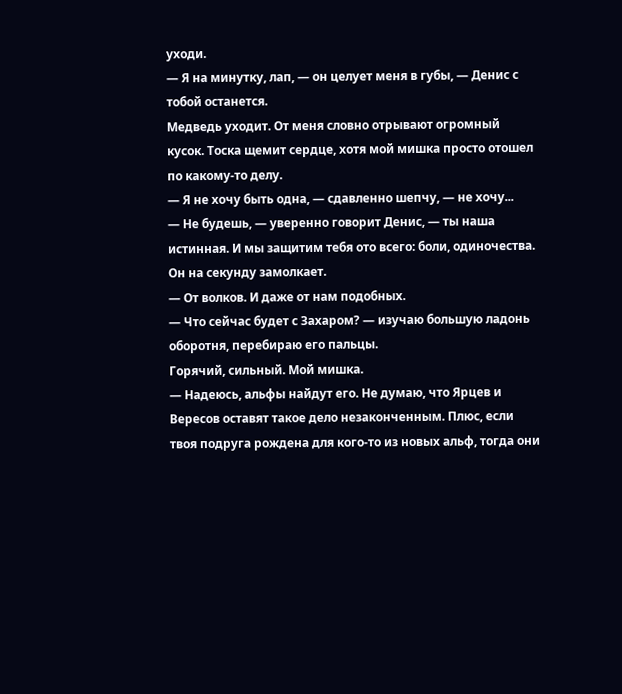уходи.
— Я на минутку, лап, — он целует меня в губы, — Денис с тобой останется.
Медведь уходит. От меня словно отрывают огромный кусок. Тоска щемит сердце, хотя мой мишка просто отошел по какому-то делу.
— Я не хочу быть одна, — сдавленно шепчу, — не хочу...
— Не будешь, — уверенно говорит Денис, — ты наша истинная. И мы защитим тебя ото всего: боли, одиночества.
Он на секунду замолкает.
— От волков. И даже от нам подобных.
— Что сейчас будет с Захаром? — изучаю большую ладонь оборотня, перебираю его пальцы.
Горячий, сильный. Мой мишка.
— Надеюсь, альфы найдут его. Не думаю, что Ярцев и Вересов оставят такое дело незаконченным. Плюс, если твоя подруга рождена для кого-то из новых альф, тогда они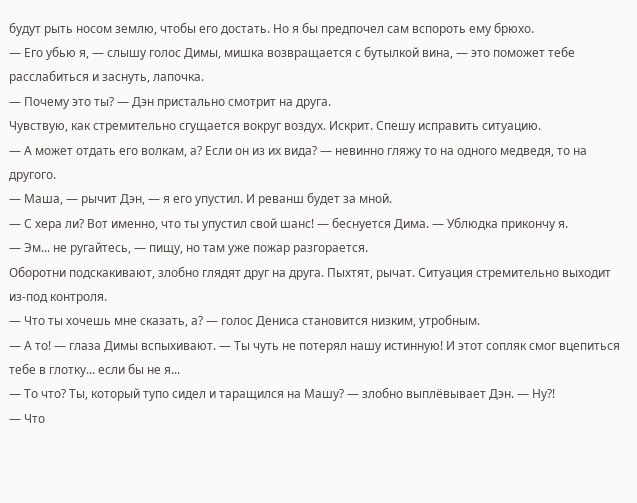будут рыть носом землю, чтобы его достать. Но я бы предпочел сам вспороть ему брюхо.
— Его убью я, — слышу голос Димы, мишка возвращается с бутылкой вина, — это поможет тебе расслабиться и заснуть, лапочка.
— Почему это ты? — Дэн пристально смотрит на друга.
Чувствую, как стремительно сгущается вокруг воздух. Искрит. Спешу исправить ситуацию.
— А может отдать его волкам, а? Если он из их вида? — невинно гляжу то на одного медведя, то на другого.
— Маша, — рычит Дэн, — я его упустил. И реванш будет за мной.
— С хера ли? Вот именно, что ты упустил свой шанс! — беснуется Дима. — Ублюдка прикончу я.
— Эм... не ругайтесь, — пищу, но там уже пожар разгорается.
Оборотни подскакивают, злобно глядят друг на друга. Пыхтят, рычат. Ситуация стремительно выходит из-под контроля.
— Что ты хочешь мне сказать, а? — голос Дениса становится низким, утробным.
— А то! — глаза Димы вспыхивают. — Ты чуть не потерял нашу истинную! И этот сопляк смог вцепиться тебе в глотку... если бы не я...
— То что? Ты, который тупо сидел и таращился на Машу? — злобно выплёвывает Дэн. — Ну?!
— Что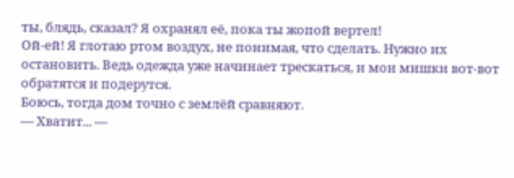ты, блядь, сказал? Я охранял её, пока ты жопой вертел!
Ой-ей! Я глотаю ртом воздух, не понимая, что сделать. Нужно их остановить. Ведь одежда уже начинает трескаться, и мои мишки вот-вот обратятся и подерутся.
Боюсь, тогда дом точно с землёй сравняют.
— Хватит... —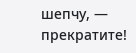шепчу, — прекратите!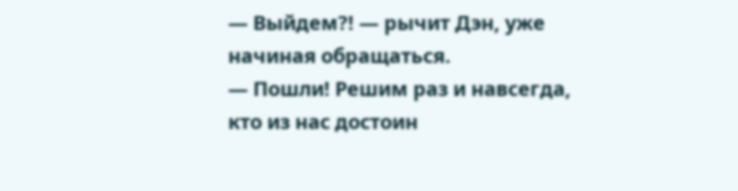— Выйдем?! — рычит Дэн, уже начиная обращаться.
— Пошли! Решим раз и навсегда, кто из нас достоин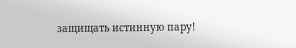защищать истинную пару!